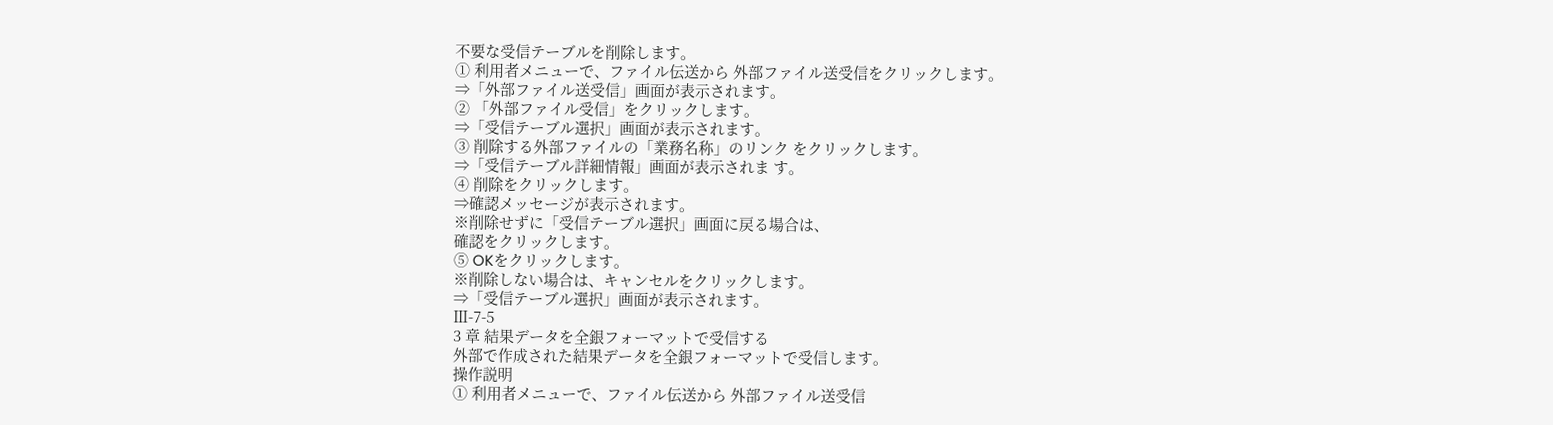不要な受信テーブルを削除します。
① 利用者メニューで、ファイル伝送から 外部ファイル送受信をクリックします。
⇒「外部ファイル送受信」画面が表示されます。
② 「外部ファイル受信」をクリックします。
⇒「受信テーブル選択」画面が表示されます。
③ 削除する外部ファイルの「業務名称」のリンク をクリックします。
⇒「受信テーブル詳細情報」画面が表示されま す。
④ 削除をクリックします。
⇒確認メッセージが表示されます。
※削除せずに「受信テーブル選択」画面に戻る場合は、
確認をクリックします。
⑤ OKをクリックします。
※削除しない場合は、キャンセルをクリックします。
⇒「受信テーブル選択」画面が表示されます。
Ⅲ-7-5
3 章 結果データを全銀フォーマットで受信する
外部で作成された結果データを全銀フォーマットで受信します。
操作説明
① 利用者メニューで、ファイル伝送から 外部ファイル送受信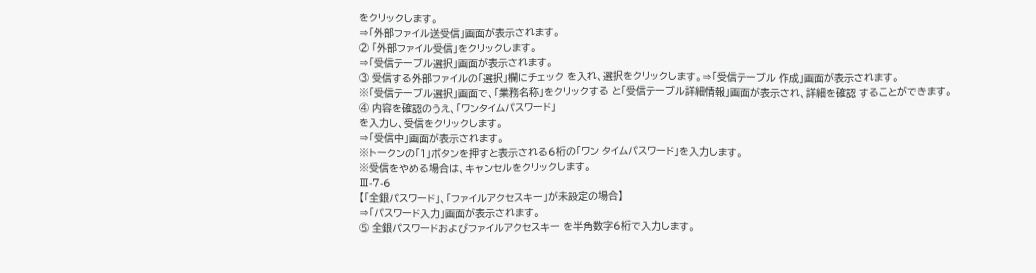をクリックします。
⇒「外部ファイル送受信」画面が表示されます。
② 「外部ファイル受信」をクリックします。
⇒「受信テーブル選択」画面が表示されます。
③ 受信する外部ファイルの「選択」欄にチェック を入れ、選択をクリックします。⇒「受信テーブル 作成」画面が表示されます。
※「受信テーブル選択」画面で、「業務名称」をクリックする と「受信テーブル詳細情報」画面が表示され、詳細を確認 することができます。
④ 内容を確認のうえ、「ワンタイムパスワード」
を入力し、受信をクリックします。
⇒「受信中」画面が表示されます。
※トークンの「1」ボタンを押すと表示される6桁の「ワン タイムパスワード」を入力します。
※受信をやめる場合は、キャンセルをクリックします。
Ⅲ-7-6
【「全銀パスワード」、「ファイルアクセスキー」が未設定の場合】
⇒「パスワード入力」画面が表示されます。
⑤ 全銀パスワードおよびファイルアクセスキー を半角数字6桁で入力します。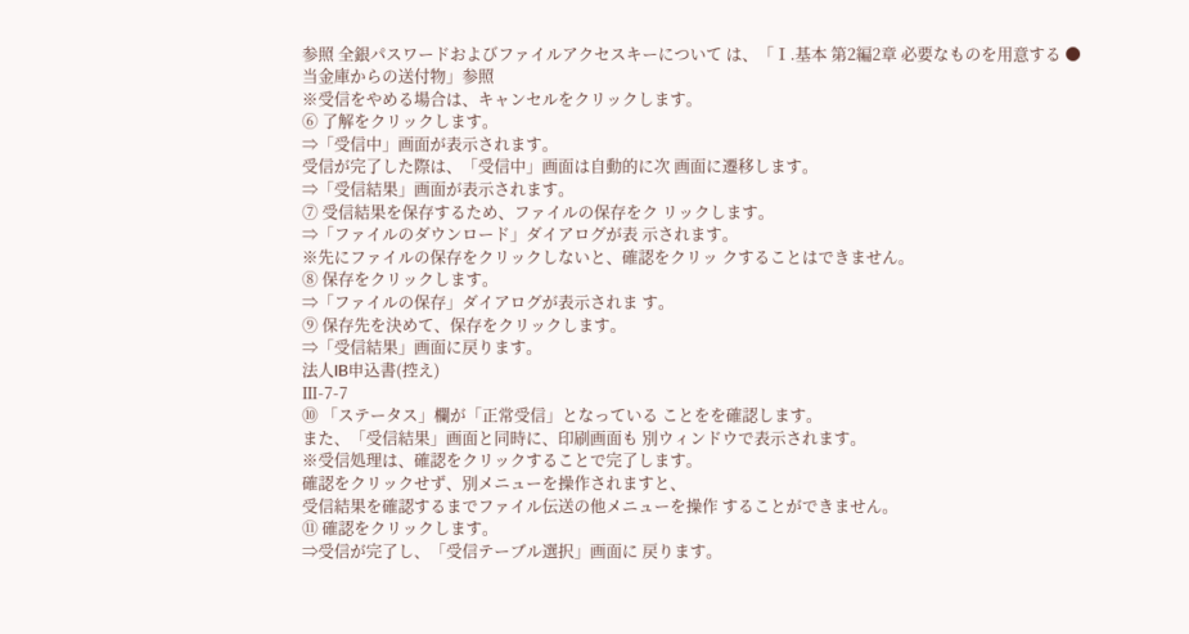参照 全銀パスワードおよびファイルアクセスキーについて は、「Ⅰ.基本 第2編2章 必要なものを用意する ● 当金庫からの送付物」参照
※受信をやめる場合は、キャンセルをクリックします。
⑥ 了解をクリックします。
⇒「受信中」画面が表示されます。
受信が完了した際は、「受信中」画面は自動的に次 画面に遷移します。
⇒「受信結果」画面が表示されます。
⑦ 受信結果を保存するため、ファイルの保存をク リックします。
⇒「ファイルのダウンロード」ダイアログが表 示されます。
※先にファイルの保存をクリックしないと、確認をクリッ クすることはできません。
⑧ 保存をクリックします。
⇒「ファイルの保存」ダイアログが表示されま す。
⑨ 保存先を決めて、保存をクリックします。
⇒「受信結果」画面に戻ります。
法人IB申込書(控え)
Ⅲ-7-7
⑩ 「ステータス」欄が「正常受信」となっている ことをを確認します。
また、「受信結果」画面と同時に、印刷画面も 別ウィンドウで表示されます。
※受信処理は、確認をクリックすることで完了します。
確認をクリックせず、別メニューを操作されますと、
受信結果を確認するまでファイル伝送の他メニューを操作 することができません。
⑪ 確認をクリックします。
⇒受信が完了し、「受信テーブル選択」画面に 戻ります。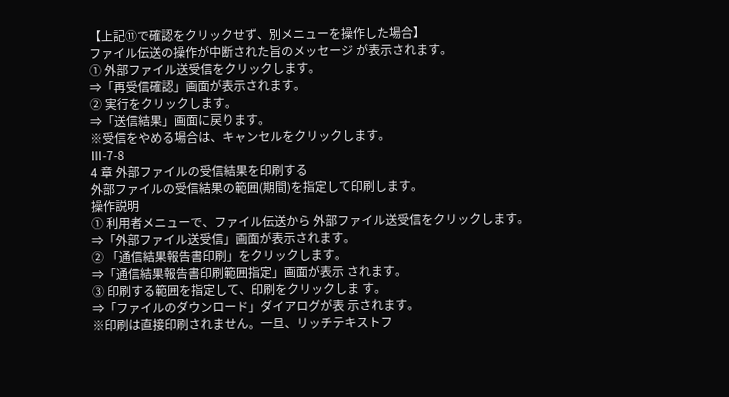【上記⑪で確認をクリックせず、別メニューを操作した場合】
ファイル伝送の操作が中断された旨のメッセージ が表示されます。
① 外部ファイル送受信をクリックします。
⇒「再受信確認」画面が表示されます。
② 実行をクリックします。
⇒「送信結果」画面に戻ります。
※受信をやめる場合は、キャンセルをクリックします。
Ⅲ-7-8
4 章 外部ファイルの受信結果を印刷する
外部ファイルの受信結果の範囲(期間)を指定して印刷します。
操作説明
① 利用者メニューで、ファイル伝送から 外部ファイル送受信をクリックします。
⇒「外部ファイル送受信」画面が表示されます。
② 「通信結果報告書印刷」をクリックします。
⇒「通信結果報告書印刷範囲指定」画面が表示 されます。
③ 印刷する範囲を指定して、印刷をクリックしま す。
⇒「ファイルのダウンロード」ダイアログが表 示されます。
※印刷は直接印刷されません。一旦、リッチテキストフ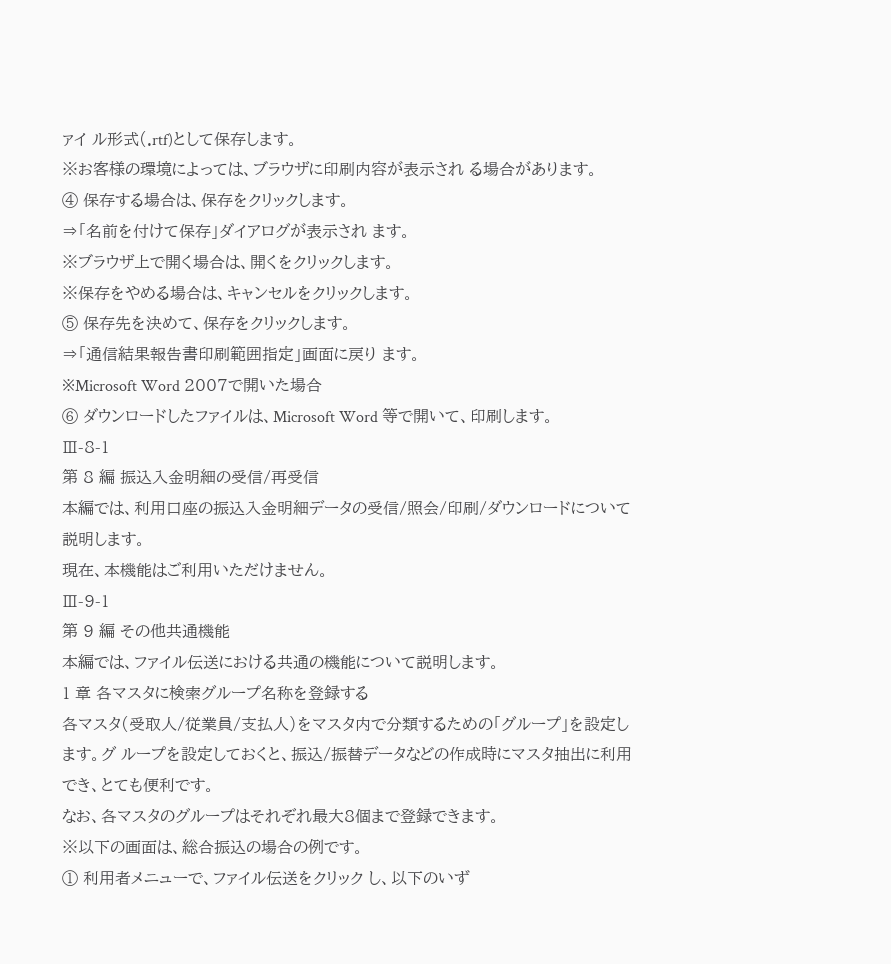ァイ ル形式(.rtf)として保存します。
※お客様の環境によっては、ブラウザに印刷内容が表示され る場合があります。
④ 保存する場合は、保存をクリックします。
⇒「名前を付けて保存」ダイアログが表示され ます。
※ブラウザ上で開く場合は、開くをクリックします。
※保存をやめる場合は、キャンセルをクリックします。
⑤ 保存先を決めて、保存をクリックします。
⇒「通信結果報告書印刷範囲指定」画面に戻り ます。
※Microsoft Word 2007で開いた場合
⑥ ダウンロードしたファイルは、Microsoft Word 等で開いて、印刷します。
Ⅲ-8-1
第 8 編 振込入金明細の受信/再受信
本編では、利用口座の振込入金明細データの受信/照会/印刷/ダウンロードについて説明します。
現在、本機能はご利用いただけません。
Ⅲ-9-1
第 9 編 その他共通機能
本編では、ファイル伝送における共通の機能について説明します。
1 章 各マスタに検索グループ名称を登録する
各マスタ(受取人/従業員/支払人)をマスタ内で分類するための「グループ」を設定します。グ ループを設定しておくと、振込/振替データなどの作成時にマスタ抽出に利用でき、とても便利です。
なお、各マスタのグループはそれぞれ最大8個まで登録できます。
※以下の画面は、総合振込の場合の例です。
① 利用者メニューで、ファイル伝送をクリック し、以下のいず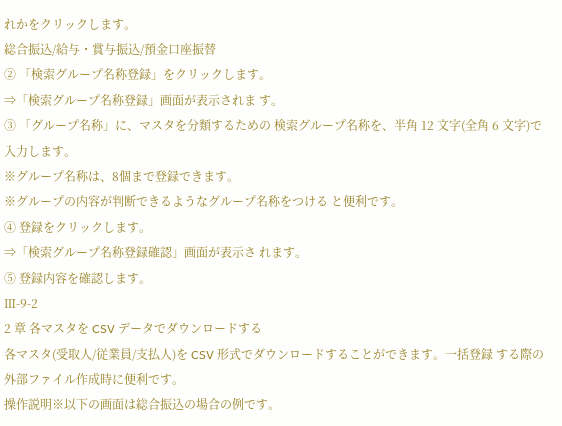れかをクリックします。
総合振込/給与・賞与振込/預金口座振替
② 「検索グループ名称登録」をクリックします。
⇒「検索グループ名称登録」画面が表示されま す。
③ 「グループ名称」に、マスタを分類するための 検索グループ名称を、半角 12 文字(全角 6 文字)で入力します。
※グループ名称は、8個まで登録できます。
※グループの内容が判断できるようなグループ名称をつける と便利です。
④ 登録をクリックします。
⇒「検索グループ名称登録確認」画面が表示さ れます。
⑤ 登録内容を確認します。
Ⅲ-9-2
2 章 各マスタを CSV データでダウンロードする
各マスタ(受取人/従業員/支払人)を CSV 形式でダウンロードすることができます。一括登録 する際の外部ファイル作成時に便利です。
操作説明※以下の画面は総合振込の場合の例です。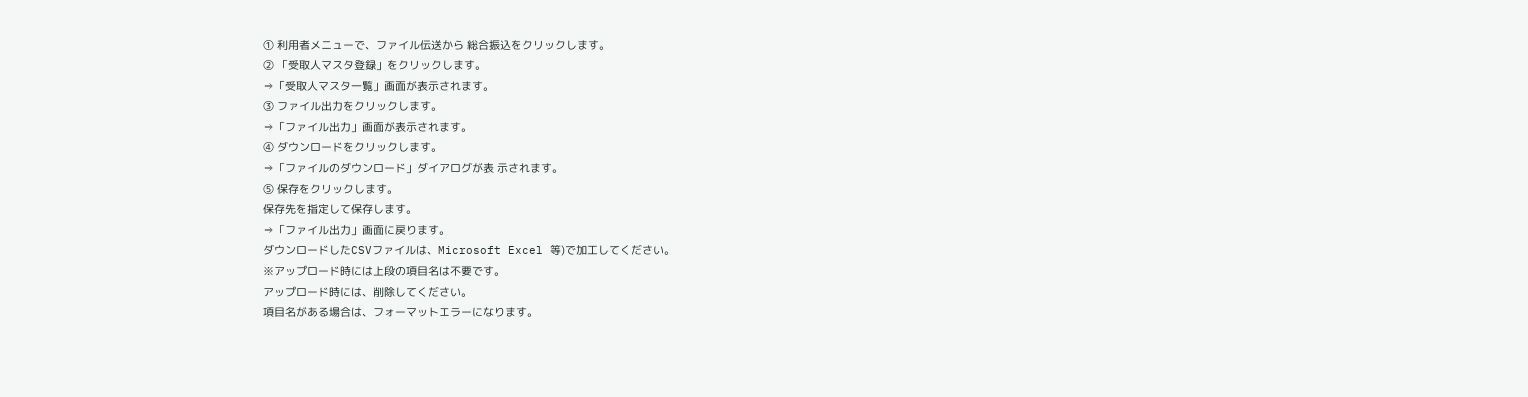① 利用者メニューで、ファイル伝送から 総合振込をクリックします。
② 「受取人マスタ登録」をクリックします。
⇒「受取人マスタ一覧」画面が表示されます。
③ ファイル出力をクリックします。
⇒「ファイル出力」画面が表示されます。
④ ダウンロードをクリックします。
⇒「ファイルのダウンロード」ダイアログが表 示されます。
⑤ 保存をクリックします。
保存先を指定して保存します。
⇒「ファイル出力」画面に戻ります。
ダウンロードしたCSVファイルは、Microsoft Excel 等)で加工してください。
※アップロード時には上段の項目名は不要です。
アップロード時には、削除してください。
項目名がある場合は、フォーマットエラーになります。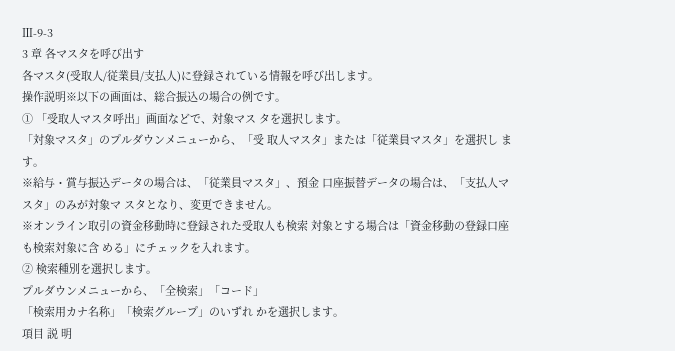Ⅲ-9-3
3 章 各マスタを呼び出す
各マスタ(受取人/従業員/支払人)に登録されている情報を呼び出します。
操作説明※以下の画面は、総合振込の場合の例です。
① 「受取人マスタ呼出」画面などで、対象マス タを選択します。
「対象マスタ」のプルダウンメニューから、「受 取人マスタ」または「従業員マスタ」を選択し ます。
※給与・賞与振込データの場合は、「従業員マスタ」、預金 口座振替データの場合は、「支払人マスタ」のみが対象マ スタとなり、変更できません。
※オンライン取引の資金移動時に登録された受取人も検索 対象とする場合は「資金移動の登録口座も検索対象に含 める」にチェックを入れます。
② 検索種別を選択します。
プルダウンメニューから、「全検索」「コード」
「検索用カナ名称」「検索グループ」のいずれ かを選択します。
項目 説 明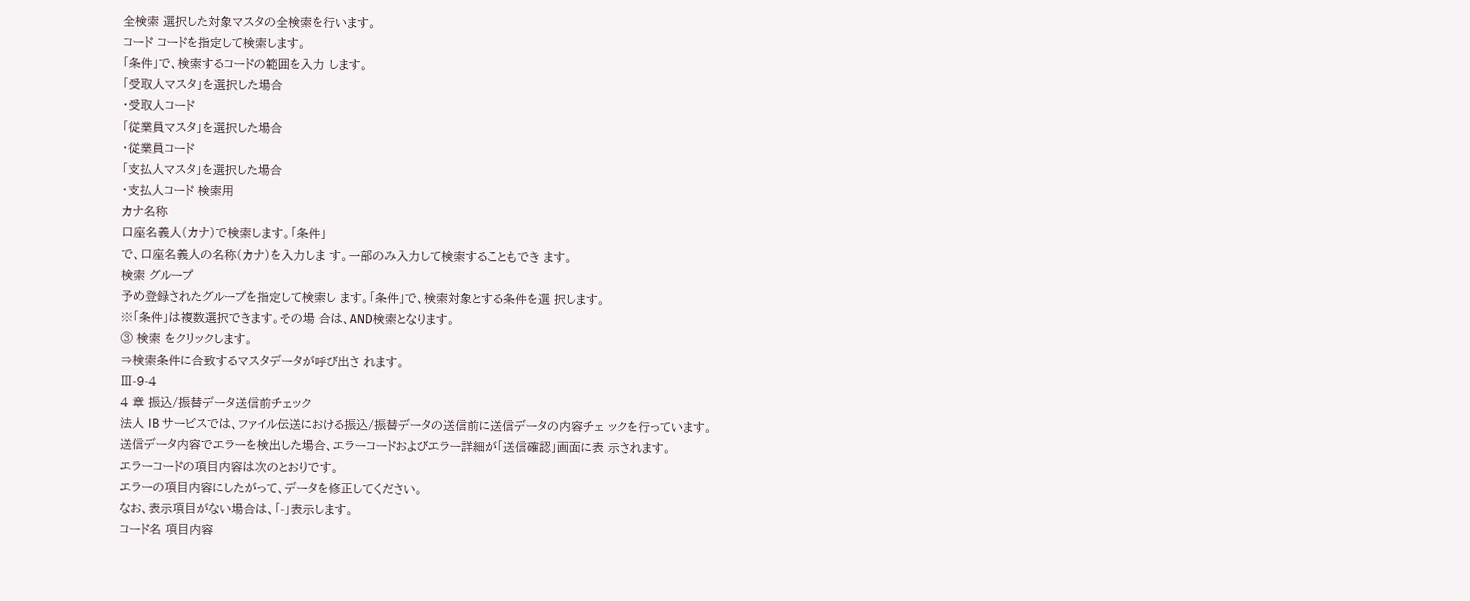全検索 選択した対象マスタの全検索を行います。
コード コードを指定して検索します。
「条件」で、検索するコードの範囲を入力 します。
「受取人マスタ」を選択した場合
・受取人コード
「従業員マスタ」を選択した場合
・従業員コード
「支払人マスタ」を選択した場合
・支払人コード 検索用
カナ名称
口座名義人(カナ)で検索します。「条件」
で、口座名義人の名称(カナ)を入力しま す。一部のみ入力して検索することもでき ます。
検索 グループ
予め登録されたグループを指定して検索し ます。「条件」で、検索対象とする条件を選 択します。
※「条件」は複数選択できます。その場 合は、AND検索となります。
③ 検索 をクリックします。
⇒検索条件に合致するマスタデータが呼び出さ れます。
Ⅲ-9-4
4 章 振込/振替データ送信前チェック
法人 IB サービスでは、ファイル伝送における振込/振替データの送信前に送信データの内容チェ ックを行っています。
送信データ内容でエラーを検出した場合、エラーコードおよびエラー詳細が「送信確認」画面に表 示されます。
エラーコードの項目内容は次のとおりです。
エラーの項目内容にしたがって、データを修正してください。
なお、表示項目がない場合は、「-」表示します。
コード名 項目内容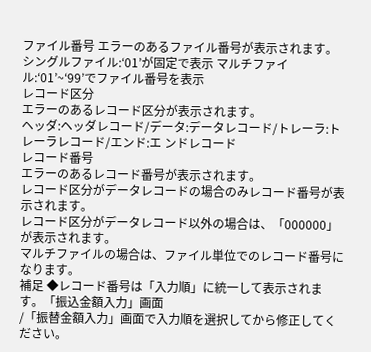ファイル番号 エラーのあるファイル番号が表示されます。
シングルファイル:‘01’が固定で表示 マルチファイル:‘01’~‘99’でファイル番号を表示
レコード区分
エラーのあるレコード区分が表示されます。
ヘッダ:ヘッダレコード/データ:データレコード/トレーラ:トレーラレコード/エンド:エ ンドレコード
レコード番号
エラーのあるレコード番号が表示されます。
レコード区分がデータレコードの場合のみレコード番号が表示されます。
レコード区分がデータレコード以外の場合は、「000000」が表示されます。
マルチファイルの場合は、ファイル単位でのレコード番号になります。
補足 ◆レコード番号は「入力順」に統一して表示されます。「振込金額入力」画面
/「振替金額入力」画面で入力順を選択してから修正してください。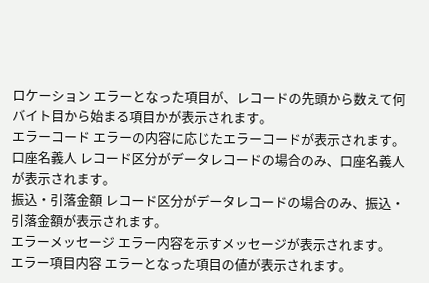ロケーション エラーとなった項目が、レコードの先頭から数えて何バイト目から始まる項目かが表示されます。
エラーコード エラーの内容に応じたエラーコードが表示されます。
口座名義人 レコード区分がデータレコードの場合のみ、口座名義人が表示されます。
振込・引落金額 レコード区分がデータレコードの場合のみ、振込・引落金額が表示されます。
エラーメッセージ エラー内容を示すメッセージが表示されます。
エラー項目内容 エラーとなった項目の値が表示されます。